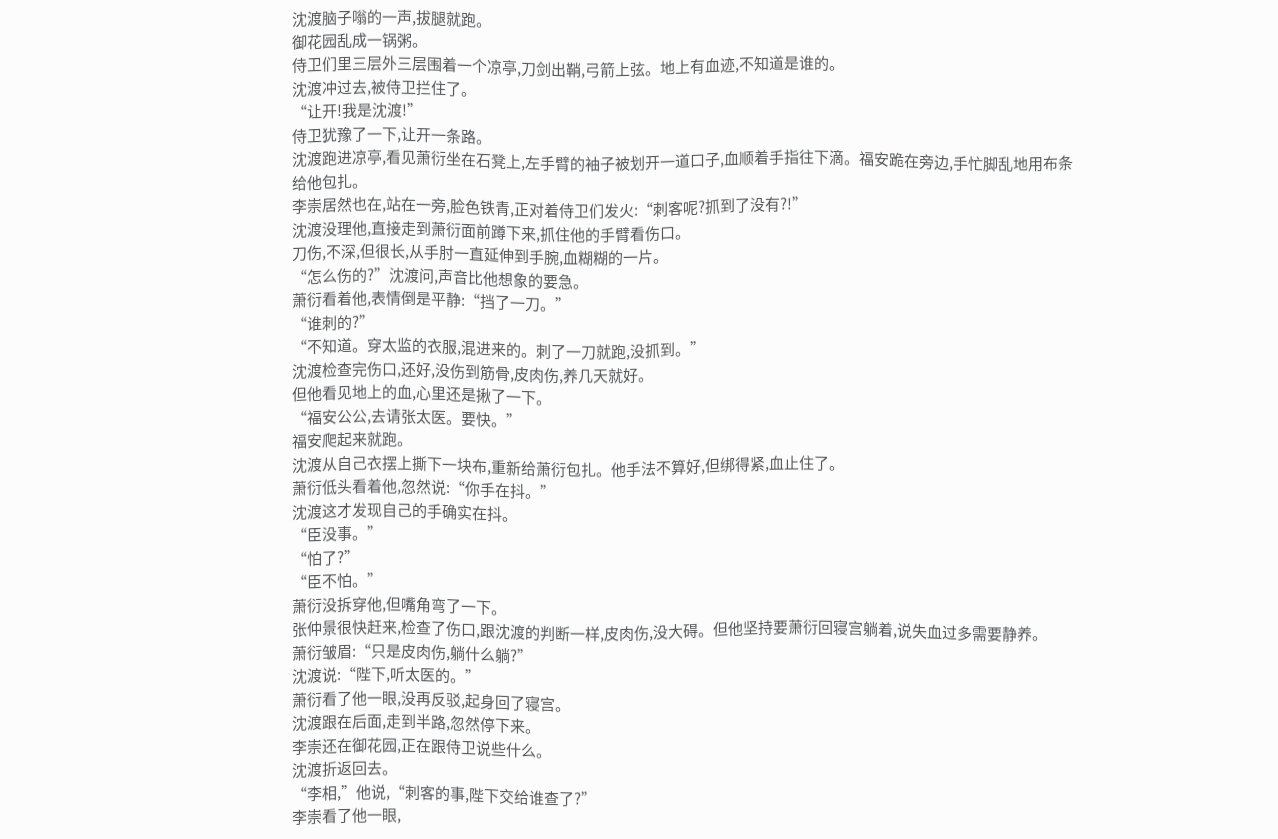沈渡脑子嗡的一声,拔腿就跑。
御花园乱成一锅粥。
侍卫们里三层外三层围着一个凉亭,刀剑出鞘,弓箭上弦。地上有血迹,不知道是谁的。
沈渡冲过去,被侍卫拦住了。
“让开!我是沈渡!”
侍卫犹豫了一下,让开一条路。
沈渡跑进凉亭,看见萧衍坐在石凳上,左手臂的袖子被划开一道口子,血顺着手指往下滴。福安跪在旁边,手忙脚乱地用布条给他包扎。
李崇居然也在,站在一旁,脸色铁青,正对着侍卫们发火:“刺客呢?抓到了没有?!”
沈渡没理他,直接走到萧衍面前蹲下来,抓住他的手臂看伤口。
刀伤,不深,但很长,从手肘一直延伸到手腕,血糊糊的一片。
“怎么伤的?”沈渡问,声音比他想象的要急。
萧衍看着他,表情倒是平静:“挡了一刀。”
“谁刺的?”
“不知道。穿太监的衣服,混进来的。刺了一刀就跑,没抓到。”
沈渡检查完伤口,还好,没伤到筋骨,皮肉伤,养几天就好。
但他看见地上的血,心里还是揪了一下。
“福安公公,去请张太医。要快。”
福安爬起来就跑。
沈渡从自己衣摆上撕下一块布,重新给萧衍包扎。他手法不算好,但绑得紧,血止住了。
萧衍低头看着他,忽然说:“你手在抖。”
沈渡这才发现自己的手确实在抖。
“臣没事。”
“怕了?”
“臣不怕。”
萧衍没拆穿他,但嘴角弯了一下。
张仲景很快赶来,检查了伤口,跟沈渡的判断一样,皮肉伤,没大碍。但他坚持要萧衍回寝宫躺着,说失血过多需要静养。
萧衍皱眉:“只是皮肉伤,躺什么躺?”
沈渡说:“陛下,听太医的。”
萧衍看了他一眼,没再反驳,起身回了寝宫。
沈渡跟在后面,走到半路,忽然停下来。
李崇还在御花园,正在跟侍卫说些什么。
沈渡折返回去。
“李相,”他说,“刺客的事,陛下交给谁查了?”
李崇看了他一眼,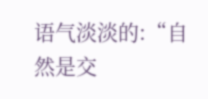语气淡淡的:“自然是交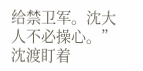给禁卫军。沈大人不必操心。”
沈渡盯着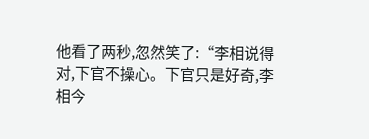他看了两秒,忽然笑了:“李相说得对,下官不操心。下官只是好奇,李相今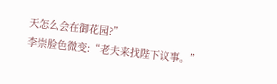天怎么会在御花园?”
李崇脸色微变:“老夫来找陛下议事。”